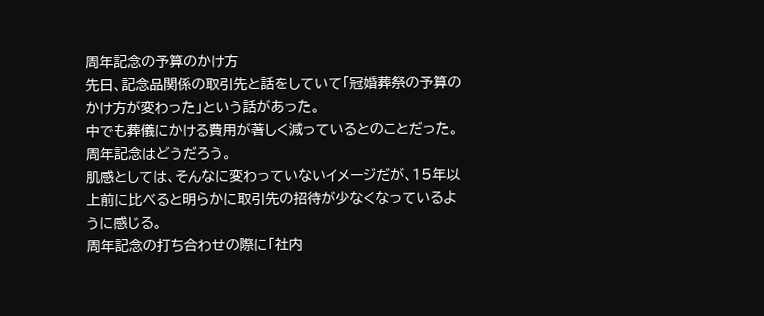周年記念の予算のかけ方
先日、記念品関係の取引先と話をしていて「冠婚葬祭の予算のかけ方が変わった」という話があった。
中でも葬儀にかける費用が著しく減っているとのことだった。
周年記念はどうだろう。
肌感としては、そんなに変わっていないイメージだが、15年以上前に比べると明らかに取引先の招待が少なくなっているように感じる。
周年記念の打ち合わせの際に「社内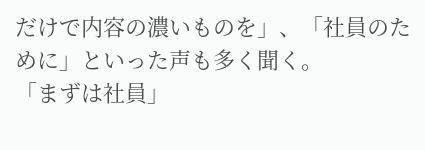だけで内容の濃いものを」、「社員のために」といった声も多く聞く。
「まずは社員」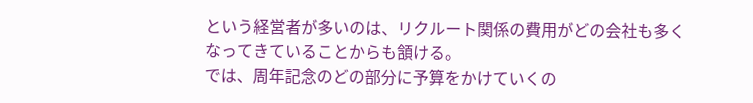という経営者が多いのは、リクルート関係の費用がどの会社も多くなってきていることからも頷ける。
では、周年記念のどの部分に予算をかけていくの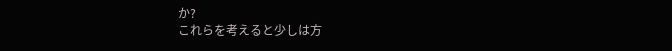か?
これらを考えると少しは方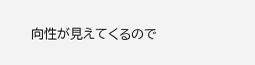向性が見えてくるので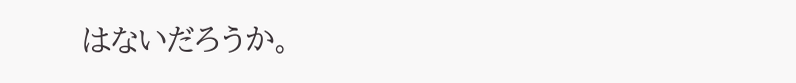はないだろうか。